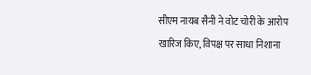सीएम नायब सैनी ने वोट चोरी के आरोप खारिज किए, विपक्ष पर साधा निशाना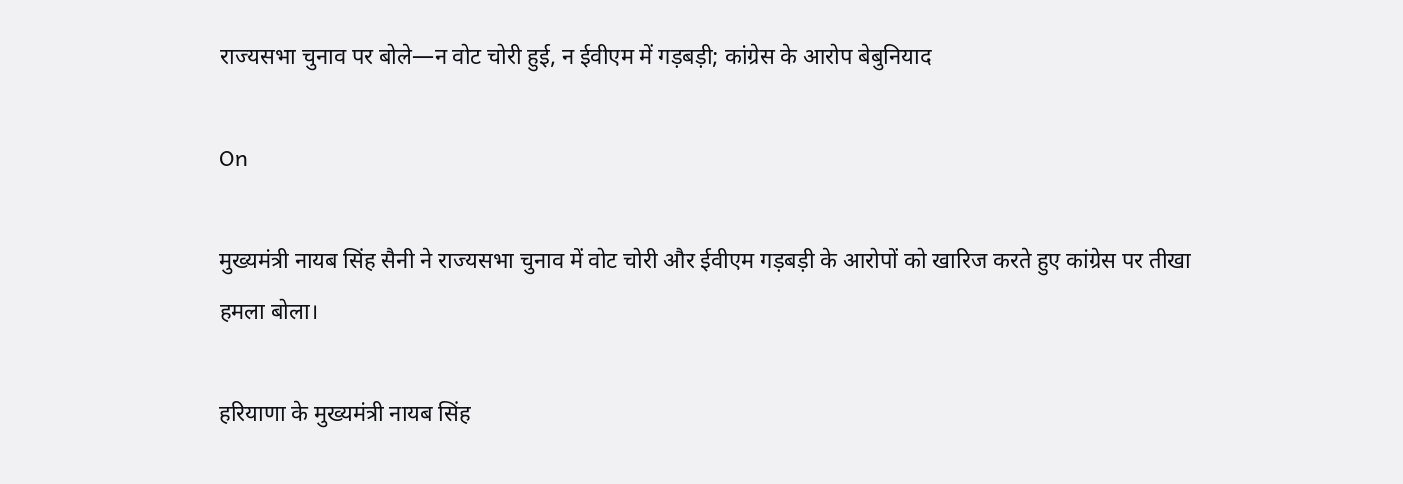राज्यसभा चुनाव पर बोले—न वोट चोरी हुई, न ईवीएम में गड़बड़ी; कांग्रेस के आरोप बेबुनियाद

On

मुख्यमंत्री नायब सिंह सैनी ने राज्यसभा चुनाव में वोट चोरी और ईवीएम गड़बड़ी के आरोपों को खारिज करते हुए कांग्रेस पर तीखा हमला बोला।

हरियाणा के मुख्यमंत्री नायब सिंह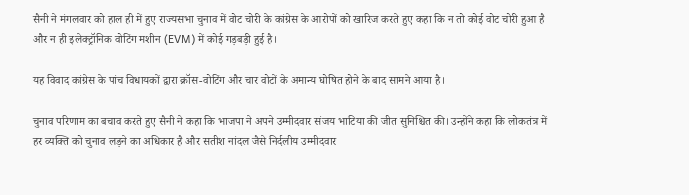सैनी ने मंगलवार को हाल ही में हुए राज्यसभा चुनाव में वोट चोरी के कांग्रेस के आरोपों को खारिज करते हुए कहा कि न तो कोई वोट चोरी हुआ है और न ही इलेक्ट्रॉनिक वोटिंग मशीन (EVM) में कोई गड़बड़ी हुई है।

यह विवाद कांग्रेस के पांच विधायकों द्वारा क्रॉस-वोटिंग और चार वोटों के अमान्य घोषित होने के बाद सामने आया है।

चुनाव परिणाम का बचाव करते हुए सैनी ने कहा कि भाजपा ने अपने उम्मीदवार संजय भाटिया की जीत सुनिश्चित की। उन्होंने कहा कि लोकतंत्र में हर व्यक्ति को चुनाव लड़ने का अधिकार है और सतीश नांदल जैसे निर्दलीय उम्मीदवार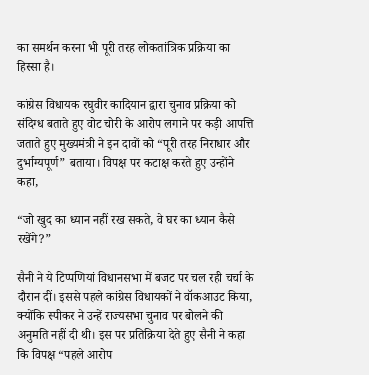का समर्थन करना भी पूरी तरह लोकतांत्रिक प्रक्रिया का हिस्सा है।

कांग्रेस विधायक रघुवीर कादियान द्वारा चुनाव प्रक्रिया को संदिग्ध बताते हुए वोट चोरी के आरोप लगाने पर कड़ी आपत्ति जताते हुए मुख्यमंत्री ने इन दावों को “पूरी तरह निराधार और दुर्भाग्यपूर्ण” बताया। विपक्ष पर कटाक्ष करते हुए उन्होंने कहा,

“जो खुद का ध्यान नहीं रख सकते, वे घर का ध्यान कैसे रखेंगे?”

सैनी ने ये टिप्पणियां विधानसभा में बजट पर चल रही चर्चा के दौरान दीं। इससे पहले कांग्रेस विधायकों ने वॉकआउट किया, क्योंकि स्पीकर ने उन्हें राज्यसभा चुनाव पर बोलने की अनुमति नहीं दी थी। इस पर प्रतिक्रिया देते हुए सैनी ने कहा कि विपक्ष “पहले आरोप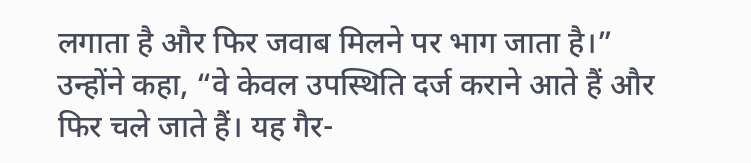लगाता है और फिर जवाब मिलने पर भाग जाता है।”
उन्होंने कहा, “वे केवल उपस्थिति दर्ज कराने आते हैं और फिर चले जाते हैं। यह गैर-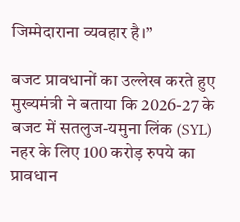जिम्मेदाराना व्यवहार है।”

बजट प्रावधानों का उल्लेख करते हुए मुख्यमंत्री ने बताया कि 2026-27 के बजट में सतलुज-यमुना लिंक (SYL) नहर के लिए 100 करोड़ रुपये का प्रावधान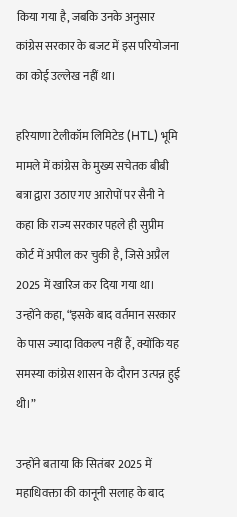किया गया है, जबकि उनके अनुसार कांग्रेस सरकार के बजट में इस परियोजना का कोई उल्लेख नहीं था।

हरियाणा टेलीकॉम लिमिटेड (HTL) भूमि मामले में कांग्रेस के मुख्य सचेतक बीबी बत्रा द्वारा उठाए गए आरोपों पर सैनी ने कहा कि राज्य सरकार पहले ही सुप्रीम कोर्ट में अपील कर चुकी है, जिसे अप्रैल 2025 में खारिज कर दिया गया था। उन्होंने कहा, “इसके बाद वर्तमान सरकार के पास ज्यादा विकल्प नहीं हैं, क्योंकि यह समस्या कांग्रेस शासन के दौरान उत्पन्न हुई थी।”

उन्होंने बताया कि सितंबर 2025 में महाधिवक्ता की कानूनी सलाह के बाद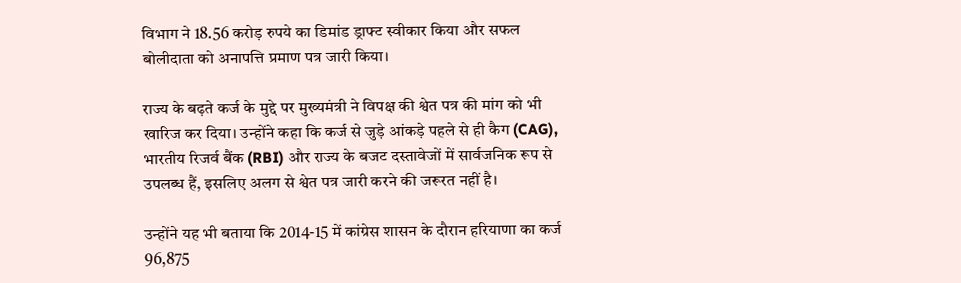विभाग ने 18.56 करोड़ रुपये का डिमांड ड्राफ्ट स्वीकार किया और सफल बोलीदाता को अनापत्ति प्रमाण पत्र जारी किया।

राज्य के बढ़ते कर्ज के मुद्दे पर मुख्यमंत्री ने विपक्ष की श्वेत पत्र की मांग को भी खारिज कर दिया। उन्होंने कहा कि कर्ज से जुड़े आंकड़े पहले से ही कैग (CAG), भारतीय रिजर्व बैंक (RBI) और राज्य के बजट दस्तावेजों में सार्वजनिक रूप से उपलब्ध हैं, इसलिए अलग से श्वेत पत्र जारी करने की जरूरत नहीं है।

उन्होंने यह भी बताया कि 2014-15 में कांग्रेस शासन के दौरान हरियाणा का कर्ज 96,875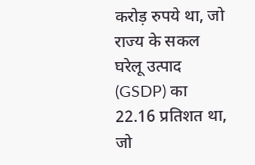करोड़ रुपये था, जो राज्य के सकल घरेलू उत्पाद (GSDP) का 22.16 प्रतिशत था, जो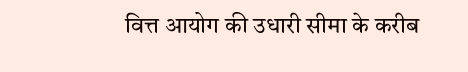वित्त आयोग की उधारी सीमा के करीब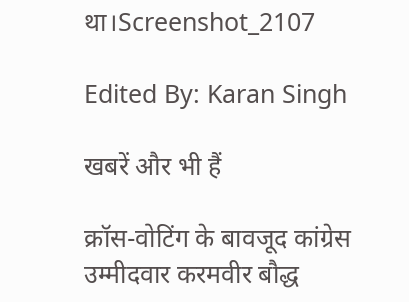था।Screenshot_2107

Edited By: Karan Singh

खबरें और भी हैं

क्रॉस-वोटिंग के बावजूद कांग्रेस उम्मीदवार करमवीर बौद्ध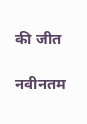की जीत

नवीनतम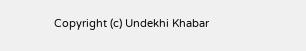Copyright (c) Undekhi Khabar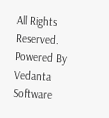All Rights Reserved.
Powered By Vedanta Software